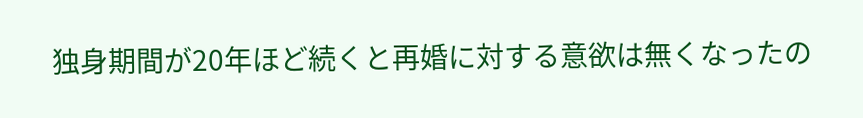独身期間が20年ほど続くと再婚に対する意欲は無くなったの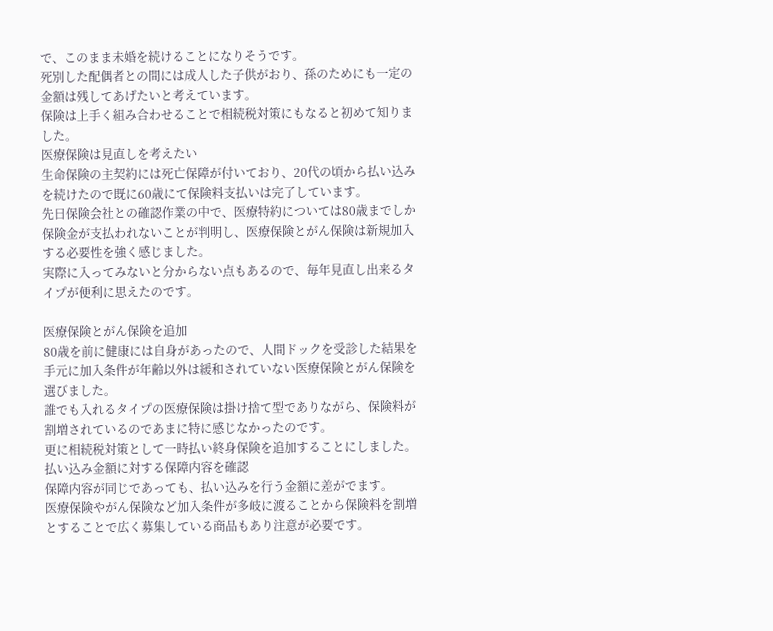で、このまま未婚を続けることになりそうです。
死別した配偶者との間には成人した子供がおり、孫のためにも一定の金額は残してあげたいと考えています。
保険は上手く組み合わせることで相続税対策にもなると初めて知りました。
医療保険は見直しを考えたい
生命保険の主契約には死亡保障が付いており、20代の頃から払い込みを続けたので既に60歳にて保険料支払いは完了しています。
先日保険会社との確認作業の中で、医療特約については80歳までしか保険金が支払われないことが判明し、医療保険とがん保険は新規加入する必要性を強く感じました。
実際に入ってみないと分からない点もあるので、毎年見直し出来るタイプが便利に思えたのです。

医療保険とがん保険を追加
80歳を前に健康には自身があったので、人間ドックを受診した結果を手元に加入条件が年齢以外は緩和されていない医療保険とがん保険を選びました。
誰でも入れるタイプの医療保険は掛け捨て型でありながら、保険料が割増されているのであまに特に感じなかったのです。
更に相続税対策として一時払い終身保険を追加することにしました。
払い込み金額に対する保障内容を確認
保障内容が同じであっても、払い込みを行う金額に差がでます。
医療保険やがん保険など加入条件が多岐に渡ることから保険料を割増とすることで広く募集している商品もあり注意が必要です。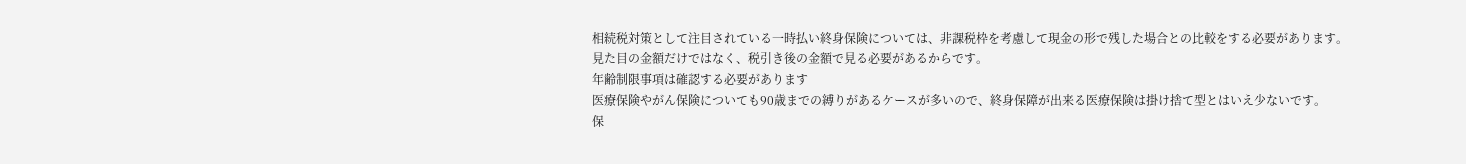相続税対策として注目されている一時払い終身保険については、非課税枠を考慮して現金の形で残した場合との比較をする必要があります。
見た目の金額だけではなく、税引き後の金額で見る必要があるからです。
年齢制限事項は確認する必要があります
医療保険やがん保険についても90歳までの縛りがあるケースが多いので、終身保障が出来る医療保険は掛け捨て型とはいえ少ないです。
保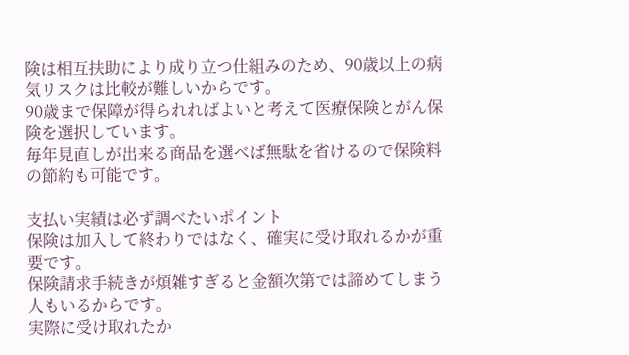険は相互扶助により成り立つ仕組みのため、90歳以上の病気リスクは比較が難しいからです。
90歳まで保障が得られればよいと考えて医療保険とがん保険を選択しています。
毎年見直しが出来る商品を選べば無駄を省けるので保険料の節約も可能です。

支払い実績は必ず調べたいポイント
保険は加入して終わりではなく、確実に受け取れるかが重要です。
保険請求手続きが煩雑すぎると金額次第では諦めてしまう人もいるからです。
実際に受け取れたか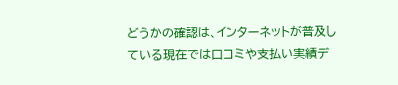どうかの確認は、インターネットが普及している現在では口コミや支払い実績デ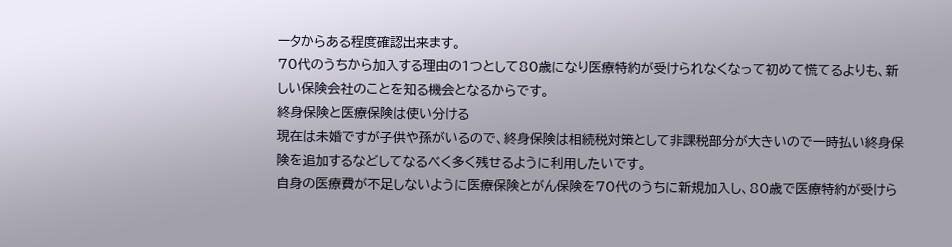ータからある程度確認出来ます。
70代のうちから加入する理由の1つとして80歳になり医療特約が受けられなくなって初めて慌てるよりも、新しい保険会社のことを知る機会となるからです。
終身保険と医療保険は使い分ける
現在は未婚ですが子供や孫がいるので、終身保険は相続税対策として非課税部分が大きいので一時払い終身保険を追加するなどしてなるべく多く残せるように利用したいです。
自身の医療費が不足しないように医療保険とがん保険を70代のうちに新規加入し、80歳で医療特約が受けら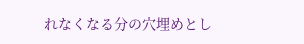れなくなる分の穴埋めとし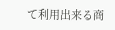て利用出来る商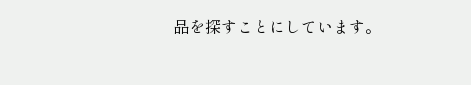品を探すことにしています。